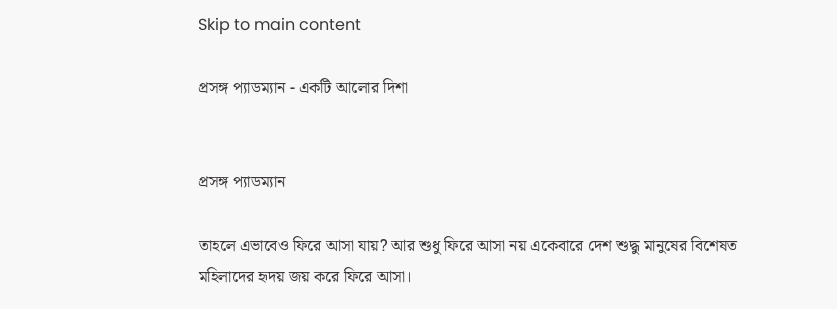Skip to main content

প্রসঙ্গ প্যাডম্যান - একটি আলোর দিশা


প্রসঙ্গ প্যাডম্যান

তাহলে এভাবেও ফিরে আসা যায়? আর শুধু ফিরে আসা নয় একেবারে দেশ শুদ্ধু মানুষের বিশেষত মহিলাদের হৃদয় জয় করে ফিরে আসা।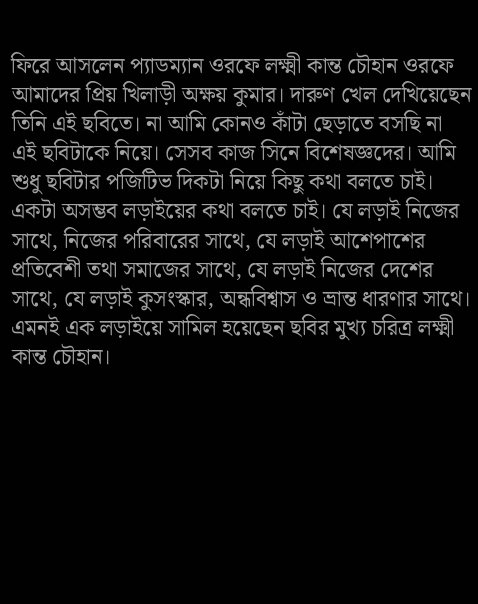ফিরে আসলেন প্যাডম্যান ওরফে লক্ষ্মী কান্ত চৌহান ওরফে আমাদের প্রিয় খিলাড়ী অক্ষয় কুমার। দারুণ খেল দেখিয়েছেন তিনি এই ছবিতে। না আমি কোনও কাঁটা ছেড়াতে বসছি না এই ছবিটাকে নিয়ে। সেসব কাজ সিনে বিশেষজ্ঞদের। আমি শুধু ছবিটার পজিটিভ দিকটা নিয়ে কিছু কথা বলতে চাই। একটা অসম্ভব লড়াইয়ের কথা বলতে চাই। যে লড়াই নিজের সাথে, নিজের পরিবারের সাথে, যে লড়াই আশেপাশের প্রতিবেশী তথা সমাজের সাথে, যে লড়াই নিজের দেশের সাথে, যে লড়াই কুসংস্কার, অন্ধবিশ্বাস ও ভ্রান্ত ধারণার সাথে। এমনই এক লড়াইয়ে সামিল হয়েছেন ছবির মুখ্য চরিত্র লক্ষ্মী কান্ত চৌহান।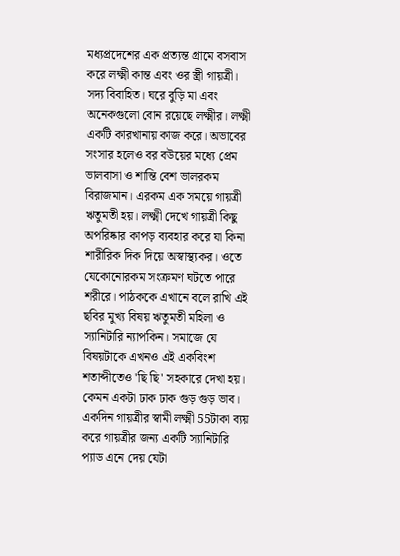মধ্যপ্রদেশের এক প্রত্যন্ত গ্রামে বসবাস করে লক্ষ্মী কান্ত এবং ওর স্ত্রী গায়ত্রী। সদ্য বিবাহিত। ঘরে বুড়ি মা এবং অনেকগুলো বোন রয়েছে লক্ষ্মীর। লক্ষ্মী একটি কারখানায় কাজ করে। অভাবের সংসার হলেও বর বউয়ের মধ্যে প্রেম ভালবাসা ও শান্তি বেশ ভালরকম বিরাজমান। এরকম এক সময়ে গায়ত্রী ঋতুমতী হয়। লক্ষ্মী দেখে গায়ত্রী কিছু অপরিষ্কার কাপড় ব্যবহার করে যা কিনা শারীরিক দিক দিয়ে অস্বাস্থ্যকর। ওতে যেকোনোরকম সংক্রমণ ঘটতে পারে শরীরে। পাঠককে এখানে বলে রাখি এই ছবির মুখ্য বিষয় ঋতুমতী মহিলা ও স্যানিটারি ন্যাপকিন। সমাজে যে বিষয়টাকে এখনও এই একবিংশ শতাব্দীতেও 'ছি ছি' সহকারে দেখা হয়। কেমন একটা ঢাক ঢাক গুড় গুড় ভাব। একদিন গায়ত্রীর স্বামী লক্ষ্মী 55টাকা ব্যয় করে গায়ত্রীর জন্য একটি স্যানিটারি প্যাড এনে দেয় যেটা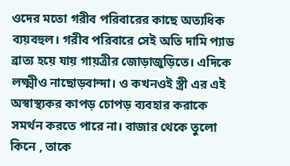ওদের মতো গরীব পরিবারের কাছে অত্যধিক ব্যয়বহুল। গরীব পরিবারে সেই অতি দামি প্যাড ব্রাত্য হয়ে যায় গায়ত্রীর জোড়াজুড়িতে। এদিকে লক্ষ্মীও নাছোড়বান্দা। ও কখনওই স্ত্রী এর এই অস্বাস্থ্যকর কাপড় চোপড় ব্যবহার করাকে সমর্থন করতে পারে না। বাজার থেকে তুলো কিনে , তাকে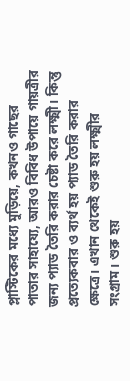প্লাস্টিকের মধ্যে মুড়িয়ে, কখনও গাছের পাতার সাহায্যে, আরও বিবিধ উপায়ে গায়ত্রীর জন্য প্যাড তৈরি করার চেষ্টা করে লক্ষ্মী। কিন্তু প্রত্যেকবার ও ব্যর্থ হয় প্যাড তৈরি করার ক্ষেত্রে। এখান থেকেই শুরু হয় লক্ষ্মীর সংগ্রাম। শুরু হয়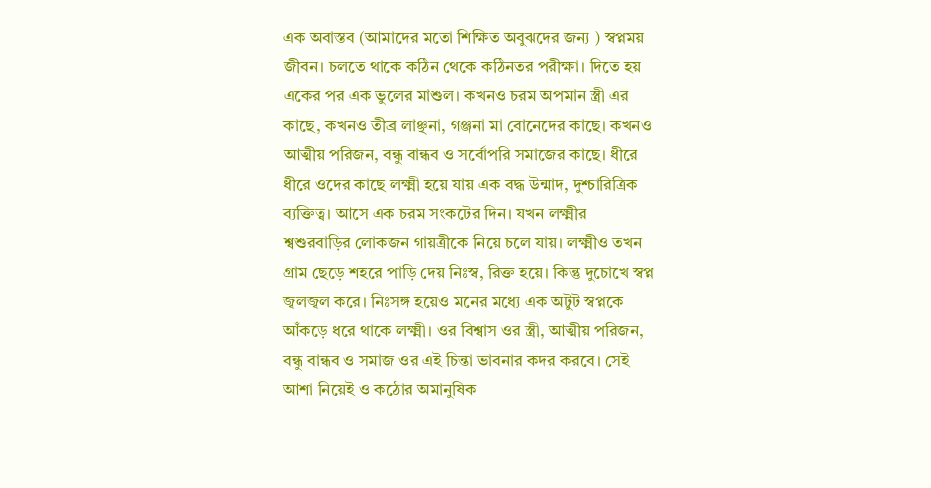এক অবাস্তব (আমাদের মতো শিক্ষিত অবুঝদের জন্য ) স্বপ্নময় জীবন। চলতে থাকে কঠিন থেকে কঠিনতর পরীক্ষা। দিতে হয় একের পর এক ভুলের মাশুল। কখনও চরম অপমান স্ত্রী এর কাছে, কখনও তীব্র লাঞ্ছনা, গঞ্জনা মা বোনেদের কাছে। কখনও আত্মীয় পরিজন, বন্ধু বান্ধব ও সর্বোপরি সমাজের কাছে। ধীরে ধীরে ওদের কাছে লক্ষ্মী হয়ে যায় এক বদ্ধ উন্মাদ, দুশ্চারিত্রিক ব্যক্তিত্ব। আসে এক চরম সংকটের দিন। যখন লক্ষ্মীর শ্বশুরবাড়ির লোকজন গায়ত্রীকে নিয়ে চলে যায়। লক্ষ্মীও তখন গ্রাম ছেড়ে শহরে পাড়ি দেয় নিঃস্ব, রিক্ত হয়ে। কিন্তু দুচোখে স্বপ্ন জ্বলজ্বল করে। নিঃসঙ্গ হয়েও মনের মধ্যে এক অটুট স্বপ্নকে আঁকড়ে ধরে থাকে লক্ষ্মী। ওর বিশ্বাস ওর স্ত্রী, আত্মীয় পরিজন, বন্ধু বান্ধব ও সমাজ ওর এই চিন্তা ভাবনার কদর করবে। সেই আশা নিয়েই ও কঠোর অমানুষিক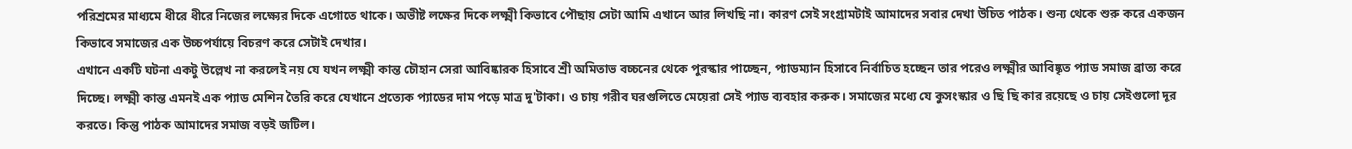পরিশ্রমের মাধ্যমে ধীরে ধীরে নিজের লক্ষ্যের দিকে এগোতে থাকে। অভীষ্ট লক্ষের দিকে লক্ষ্মী কিভাবে পৌছায় সেটা আমি এখানে আর লিখছি না। কারণ সেই সংগ্রামটাই আমাদের সবার দেখা উচিত পাঠক। শুন্য থেকে শুরু করে একজন কিভাবে সমাজের এক উচ্চপর্যায়ে বিচরণ করে সেটাই দেখার।
এখানে একটি ঘটনা একটু উল্লেখ না করলেই নয় যে যখন লক্ষ্মী কান্ত চৌহান সেরা আবিষ্কারক হিসাবে শ্রী অমিতাভ বচ্চনের থেকে পুরস্কার পাচ্ছেন, প্যাডম্যান হিসাবে নির্বাচিত হচ্ছেন তার পরেও লক্ষ্মীর আবিষ্কৃত প্যাড সমাজ ব্রাত্য করে দিচ্ছে। লক্ষ্মী কান্ত এমনই এক প্যাড মেশিন তৈরি করে যেখানে প্রত্যেক প্যাডের দাম পড়ে মাত্র দু'টাকা। ও চায় গরীব ঘরগুলিতে মেয়েরা সেই প্যাড ব্যবহার করুক। সমাজের মধ্যে যে কুসংস্কার ও ছি ছি কার রয়েছে ও চায় সেইগুলো দূর করতে। কিন্তু পাঠক আমাদের সমাজ বড়ই জটিল।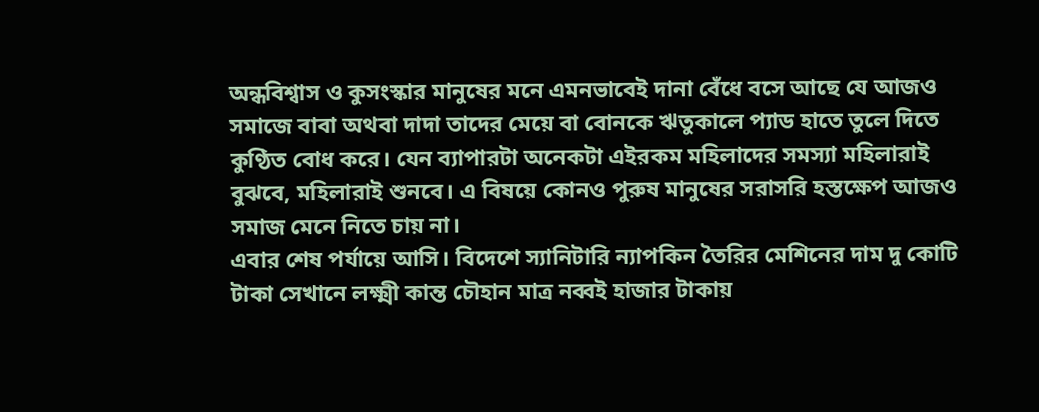অন্ধবিশ্বাস ও কুসংস্কার মানুষের মনে এমনভাবেই দানা বেঁধে বসে আছে যে আজও সমাজে বাবা অথবা দাদা তাদের মেয়ে বা বোনকে ঋতুকালে প্যাড হাতে তুলে দিতে কুণ্ঠিত বোধ করে। যেন ব্যাপারটা অনেকটা এইরকম মহিলাদের সমস্যা মহিলারাই বুঝবে, মহিলারাই শুনবে। এ বিষয়ে কোনও পুরুষ মানুষের সরাসরি হস্তক্ষেপ আজও সমাজ মেনে নিতে চায় না।
এবার শেষ পর্যায়ে আসি। বিদেশে স্যানিটারি ন্যাপকিন তৈরির মেশিনের দাম দু কোটি টাকা সেখানে লক্ষ্মী কান্ত চৌহান মাত্র নব্বই হাজার টাকায়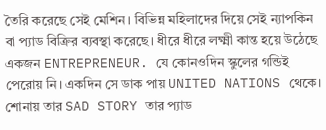তৈরি করেছে সেই মেশিন। বিভিন্ন মহিলাদের দিয়ে সেই ন্যাপকিন বা প্যাড বিক্রির ব্যবস্থা করেছে। ধীরে ধীরে লক্ষ্মী কান্ত হয়ে উঠেছে একজন ENTREPRENEUR. যে কোনওদিন স্কুলের গন্ডিই পেরোয় নি। একদিন সে ডাক পায় UNITED NATIONS থেকে। শোনায় তার SAD STORY তার প্যাড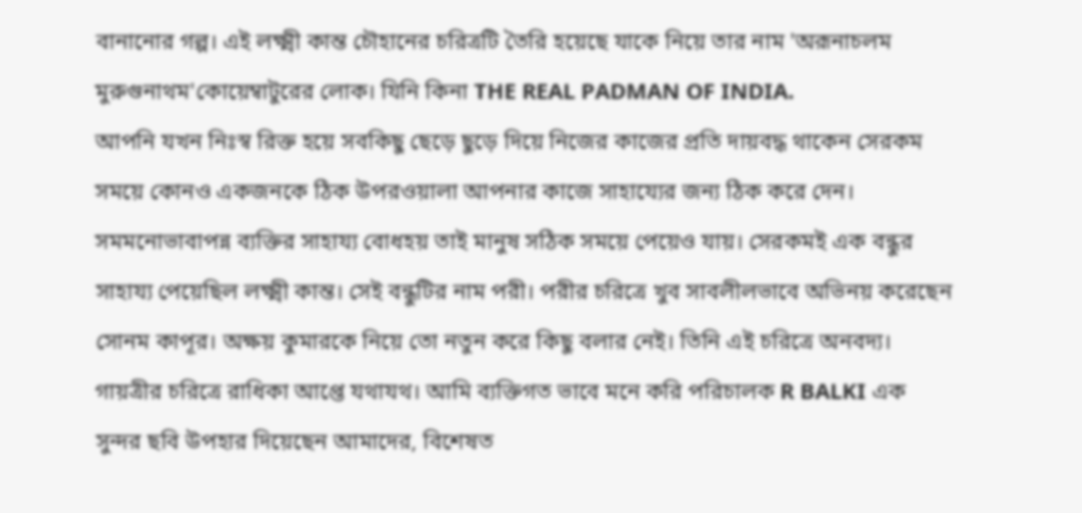বানানোর গল্প। এই লক্ষ্মী কান্ত চৌহানের চরিত্রটি তৈরি হয়েছে যাকে নিয়ে তার নাম 'অরূনাচলম মুরুগুনাথম'কোয়েম্বাটুরের লোক। যিনি কিনা THE REAL PADMAN OF INDIA.
আপনি যখন নিঃস্ব রিক্ত হয়ে সবকিছু ছেড়ে ছুড়ে দিয়ে নিজের কাজের প্রতি দায়বদ্ধ থাকেন সেরকম সময়ে কোনও একজনকে ঠিক উপরওয়ালা আপনার কাজে সাহায্যের জন্য ঠিক করে দেন। সমমনোভাবাপন্ন ব্যক্তির সাহায্য বোধহয় তাই মানুষ সঠিক সময়ে পেয়েও যায়। সেরকমই এক বন্ধুর সাহায্য পেয়েছিল লক্ষ্মী কান্ত। সেই বন্ধুটির নাম পরী। পরীর চরিত্রে খুব সাবলীলভাবে অভিনয় করেছেন সোনম কাপূর। অক্ষয় কুমারকে নিয়ে তো নতুন করে কিছু বলার নেই। তিনি এই চরিত্রে অনবদ্য। গায়ত্রীর চরিত্রে রাধিকা আপ্তে যথাযথ। আমি ব্যক্তিগত ভাবে মনে করি পরিচালক R BALKI এক সুন্দর ছবি উপহার দিয়েছেন আমাদের, বিশেষত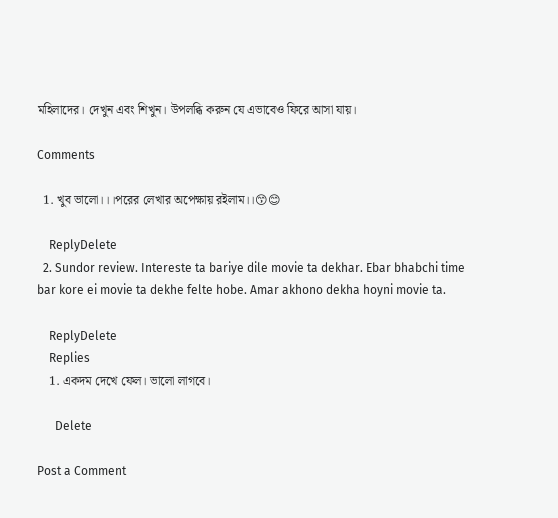মহিলাদের। দেখুন এবং শিখুন। উপলব্ধি করুন যে এভাবেও ফিরে আসা যায়।

Comments

  1. খুব ভালো।।।পরের লেখার অপেক্ষায় রইলাম।।😙😊

    ReplyDelete
  2. Sundor review. Intereste ta bariye dile movie ta dekhar. Ebar bhabchi time bar kore ei movie ta dekhe felte hobe. Amar akhono dekha hoyni movie ta.

    ReplyDelete
    Replies
    1. একদম দেখে ফেল। ভালো লাগবে।

      Delete

Post a Comment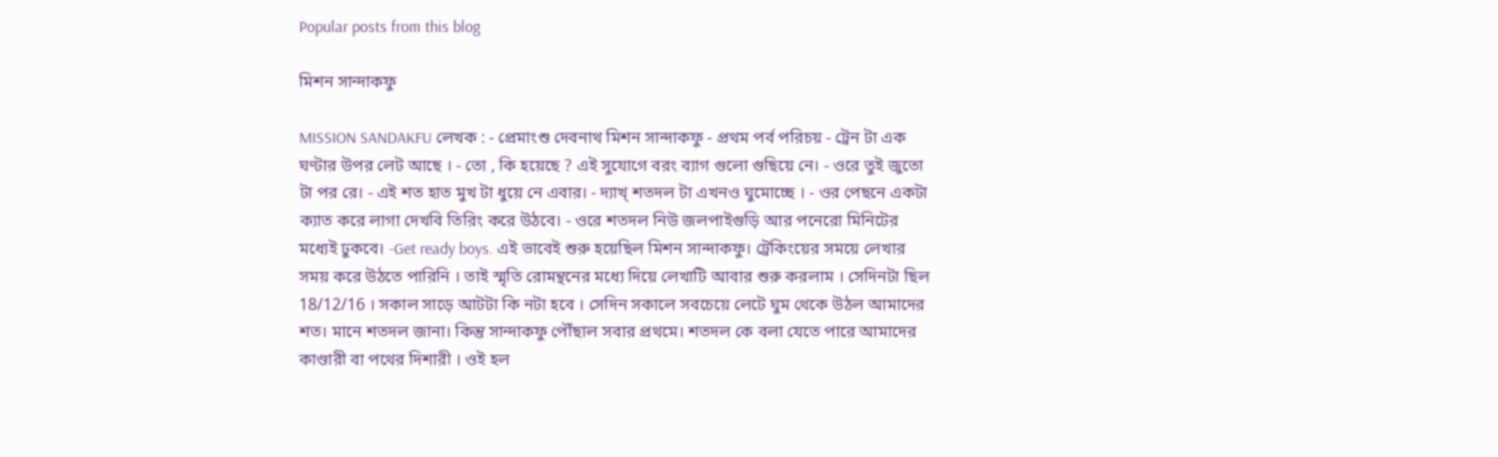Popular posts from this blog

মিশন সান্দাকফু

MISSION SANDAKFU লেখক : - প্রেমাংশু দেবনাথ মিশন সান্দাকফু - প্রথম পর্ব পরিচয় - ট্রেন টা এক ঘণ্টার উপর লেট আছে । - তো , কি হয়েছে ? এই সুযোগে বরং ব্যাগ গুলো গুছিয়ে নে। - ওরে তুই জুতো টা পর রে। - এই শত হাত মুখ টা ধুয়ে নে এবার। - দ্যাখ্ শতদল টা এখনও ঘুমোচ্ছে । - ওর পেছনে একটা ক্যাত করে লাগা দেখবি তিরিং করে উঠবে। - ওরে শতদল নিউ জলপাইগুড়ি আর পনেরো মিনিটের মধ্যেই ঢুকবে। -Get ready boys. এই ভাবেই শুরু হয়েছিল মিশন সান্দাকফু। ট্রেকিংয়ের সময়ে লেখার সময় করে উঠতে পারিনি । তাই স্মৃতি রোমন্থনের মধ্যে দিয়ে লেখাটি আবার শুরু করলাম । সেদিনটা ছিল 18/12/16 । সকাল সাড়ে আটটা কি নটা হবে । সেদিন সকালে সবচেয়ে লেটে ঘুম থেকে উঠল আমাদের শত। মানে শতদল জানা। কিন্তু সান্দাকফু পৌঁছাল সবার প্রথমে। শতদল কে বলা যেতে পারে আমাদের কাণ্ডারী বা পথের দিশারী । ওই হল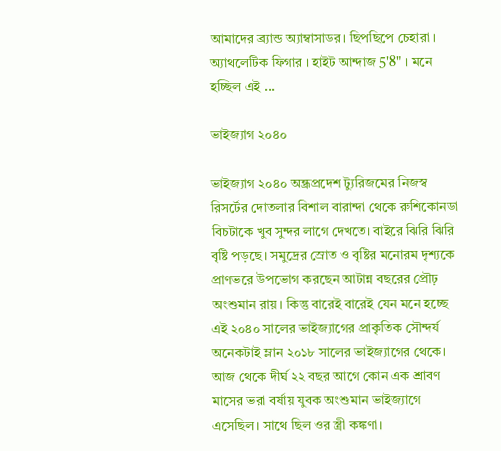আমাদের ব্র্যান্ড অ্যাম্বাসাডর। ছিপছিপে চেহারা । অ্যাথলেটিক ফিগার । হাইট আন্দাজ 5'8" । মনে হচ্ছিল এই ...

ভাইজ্যাগ ২০৪০

ভাইজ্যাগ ২০৪০ অন্ধ্রপ্রদেশ ট্যুরিজমের নিজস্ব রিসর্টের দোতলার বিশাল বারান্দা থেকে রুশিকোনডা বিচটাকে খুব সুন্দর লাগে দেখতে। বাইরে ঝিরি ঝিরি বৃষ্টি পড়ছে। সমুদ্রের স্রোত ও বৃষ্টির মনোরম দৃশ্যকে প্রাণভরে উপভোগ করছেন আটান্ন বছরের প্রৌঢ় অংশুমান রায়। কিন্তু বারেই বারেই যেন মনে হচ্ছে এই ২০৪০ সালের ভাইজ্যাগের প্রাকৃতিক সৌন্দর্য অনেকটাই ম্লান ২০১৮ সালের ভাইজ্যাগের থেকে। আজ থেকে দীর্ঘ ২২ বছর আগে কোন এক শ্রাবণ মাসের ভরা বর্ষায় যুবক অংশুমান ভাইজ্যাগে এসেছিল। সাথে ছিল ওর স্ত্রী কঙ্কণা।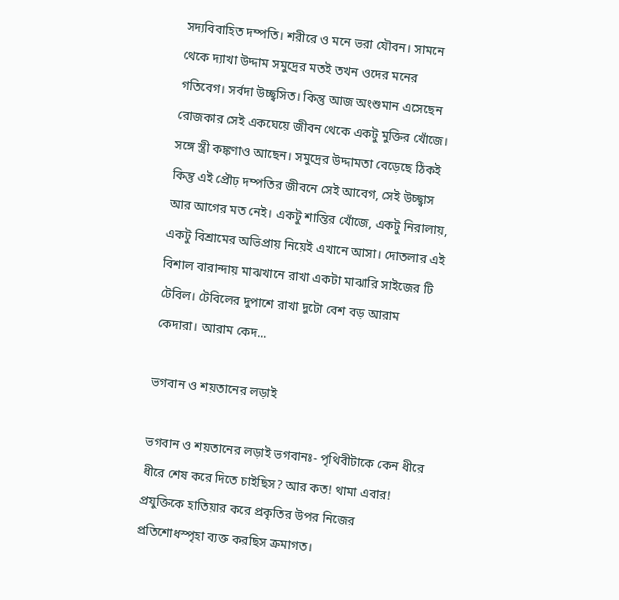সদ্যবিবাহিত দম্পতি। শরীরে ও মনে ভরা যৌবন। সামনে থেকে দ্যাখা উদ্দাম সমুদ্রের মতই তখন ওদের মনের গতিবেগ। সর্বদা উচ্ছ্বসিত। কিন্তু আজ অংশুমান এসেছেন রোজকার সেই একঘেয়ে জীবন থেকে একটু মুক্তির খোঁজে। সঙ্গে স্ত্রী কঙ্কণাও আছেন। সমুদ্রের উদ্দামতা বেড়েছে ঠিকই কিন্তু এই প্রৌঢ় দম্পতির জীবনে সেই আবেগ, সেই উচ্ছ্বাস আর আগের মত নেই। একটু শান্তির খোঁজে, একটু নিরালায়, একটু বিশ্রামের অভিপ্রায় নিয়েই এখানে আসা। দোতলার এই বিশাল বারান্দায় মাঝখানে রাখা একটা মাঝারি সাইজের টি টেবিল। টেবিলের দুপাশে রাখা দুটো বেশ বড় আরাম কেদারা। আরাম কেদ...

ভগবান ও শয়তানের লড়াই

ভগবান ও শয়তানের লড়াই ভগবানঃ- পৃথিবীটাকে কেন ধীরে ধীরে শেষ করে দিতে চাইছিস? আর কত! থামা এবার! প্রযুক্তিকে হাতিয়ার করে প্রকৃতির উপর নিজের প্রতিশোধস্পৃহা ব্যক্ত করছিস ক্রমাগত।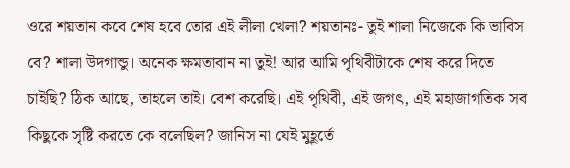ওরে শয়তান কবে শেষ হবে তোর এই লীলা খেলা? শয়তানঃ- তুই শালা নিজেকে কি ভাবিস বে? শালা উদগান্ডু। অনেক ক্ষমতাবান না তুই! আর আমি পৃথিবীটাকে শেষ করে দিতে চাইছি? ঠিক আছে, তাহলে তাই। বেশ করেছি। এই পৃথিবী, এই জগৎ, এই মহাজাগতিক সব কিছুকে সৃষ্টি করতে কে বলেছিল? জানিস না যেই মুহূর্তে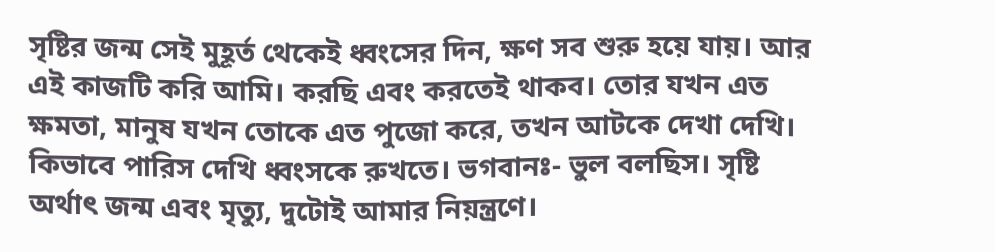সৃষ্টির জন্ম সেই মুহূর্ত থেকেই ধ্বংসের দিন, ক্ষণ সব শুরু হয়ে যায়। আর এই কাজটি করি আমি। করছি এবং করতেই থাকব। তোর যখন এত ক্ষমতা, মানুষ যখন তোকে এত পুজো করে, তখন আটকে দেখা দেখি। কিভাবে পারিস দেখি ধ্বংসকে রুখতে। ভগবানঃ- ভুল বলছিস। সৃষ্টি অর্থাৎ জন্ম এবং মৃত্যু, দুটোই আমার নিয়ন্ত্রণে।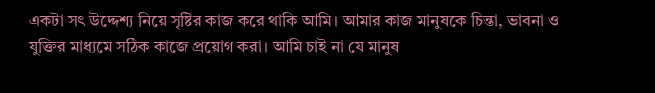একটা সৎ উদ্দেশ্য নিয়ে সৃষ্টির কাজ করে থাকি আমি। আমার কাজ মানুষকে চিন্তা, ভাবনা ও যুক্তির মাধ্যমে সঠিক কাজে প্রয়োগ করা। আমি চাই না যে মানুষ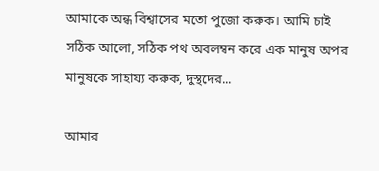আমাকে অন্ধ বিশ্বাসের মতো পুজো করুক। আমি চাই সঠিক আলো, সঠিক পথ অবলম্বন করে এক মানুষ অপর মানুষকে সাহায্য করুক, দুস্থদের...

আমার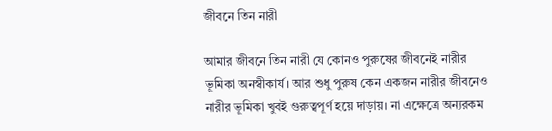জীবনে তিন নারী

আমার জীবনে তিন নারী যে কোনও পুরুষের জীবনেই নারীর ভূমিকা অনস্বীকার্য। আর শুধু পুরুষ কেন একজন নারীর জীবনেও নারীর ভূমিকা খুবই গুরুত্বপূর্ণ হয়ে দাড়ায়। না এক্ষেত্রে অন্যরকম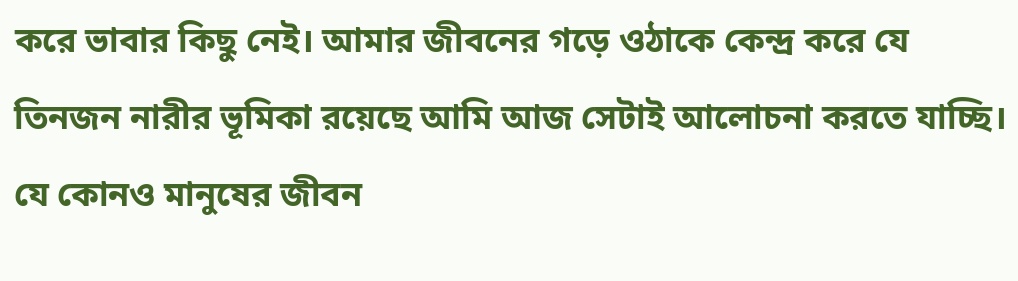করে ভাবার কিছু নেই। আমার জীবনের গড়ে ওঠাকে কেন্দ্র করে যে তিনজন নারীর ভূমিকা রয়েছে আমি আজ সেটাই আলোচনা করতে যাচ্ছি। যে কোনও মানুষের জীবন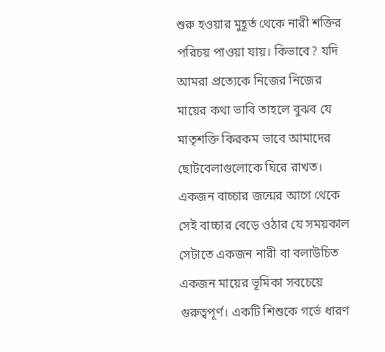শুরু হওয়ার মুহূর্ত থেকে নারী শক্তির পরিচয় পাওয়া যায়। কিভাবে? যদি আমরা প্রত্যেকে নিজের নিজের মায়ের কথা ভাবি তাহলে বুঝব যে মাতৃশক্তি কিরকম ভাবে আমাদের ছোটবেলাগুলোকে ঘিরে রাখত। একজন বাচ্চার জন্মের আগে থেকে সেই বাচ্চার বেড়ে ওঠার যে সময়কাল সেটাতে একজন নারী বা বলাউচিত একজন মায়ের ভূমিকা সবচেয়ে গুরুত্বপূর্ণ। একটি শিশুকে গর্ভে ধারণ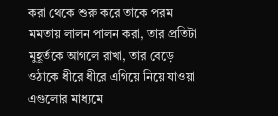করা থেকে শুরু করে তাকে পরম মমতায় লালন পালন করা, তার প্রতিটা মুহূর্তকে আগলে রাখা, তার বেড়ে ওঠাকে ধীরে ধীরে এগিয়ে নিয়ে যাওয়া এগুলোর মাধ্যমে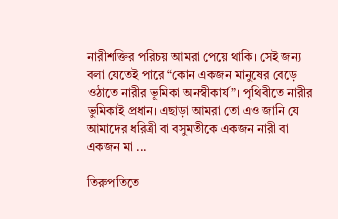নারীশক্তির পরিচয় আমরা পেয়ে থাকি। সেই জন্য বলা যেতেই পারে “কোন একজন মানুষের বেড়ে ওঠাতে নারীর ভূমিকা অনস্বীকার্য”। পৃথিবীতে নারীর ভুমিকাই প্রধান। এছাড়া আমরা তো এও জানি যে আমাদের ধরিত্রী বা বসুমতীকে একজন নারী বা একজন মা ...

তিরুপতিতে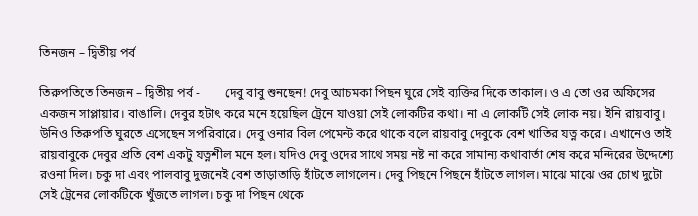তিনজন – দ্বিতীয় পর্ব

তিরুপতিতে তিনজন – দ্বিতীয় পর্ব -        দেবু বাবু শুনছেন! দেবু আচমকা পিছন ঘুরে সেই ব্যক্তির দিকে তাকাল। ও এ তো ওর অফিসের একজন সাপ্লায়ার। বাঙালি। দেবুর হটাৎ করে মনে হয়েছিল ট্রেনে যাওয়া সেই লোকটির কথা। না এ লোকটি সেই লোক নয়। ইনি রায়বাবু। উনিও তিরুপতি ঘুরতে এসেছেন সপরিবারে। দেবু ওনার বিল পেমেন্ট করে থাকে বলে রায়বাবু দেবুকে বেশ খাতির যত্ন করে। এখানেও তাই রায়বাবুকে দেবুর প্রতি বেশ একটু যত্নশীল মনে হল। যদিও দেবু ওদের সাথে সময় নষ্ট না করে সামান্য কথাবার্তা শেষ করে মন্দিরের উদ্দেশ্যে রওনা দিল। চকু দা এবং পালবাবু দুজনেই বেশ তাড়াতাড়ি হাঁটতে লাগলেন। দেবু পিছনে পিছনে হাঁটতে লাগল। মাঝে মাঝে ওর চোখ দুটো সেই ট্রেনের লোকটিকে খুঁজতে লাগল। চকু দা পিছন থেকে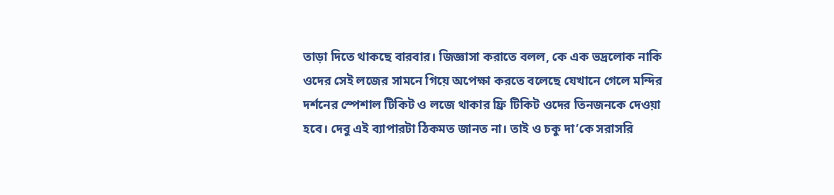তাড়া দিতে থাকছে বারবার। জিজ্ঞাসা করাতে বলল, কে এক ভদ্রলোক নাকি ওদের সেই লজের সামনে গিয়ে অপেক্ষা করতে বলেছে যেখানে গেলে মন্দির দর্শনের স্পেশাল টিকিট ও লজে থাকার ফ্রি টিকিট ওদের তিনজনকে দেওয়া হবে। দেবু এই ব্যাপারটা ঠিকমত জানত না। তাই ও চকু দা’কে সরাসরি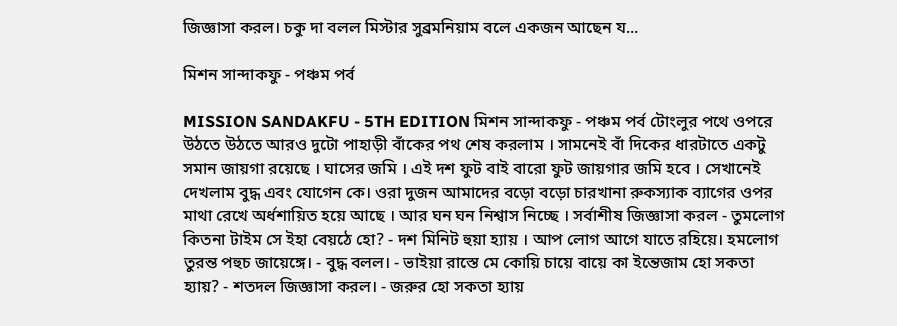জিজ্ঞাসা করল। চকু দা বলল মিস্টার সুব্রমনিয়াম বলে একজন আছেন য...

মিশন সান্দাকফু - পঞ্চম পর্ব

MISSION SANDAKFU - 5TH EDITION মিশন সান্দাকফু - পঞ্চম পর্ব টোংলুর পথে ওপরে উঠতে উঠতে আরও দুটো পাহাড়ী বাঁকের পথ শেষ করলাম । সামনেই বাঁ দিকের ধারটাতে একটু সমান জায়গা রয়েছে । ঘাসের জমি । এই দশ ফুট বাই বারো ফুট জায়গার জমি হবে । সেখানেই দেখলাম বুদ্ধ এবং যোগেন কে। ওরা দুজন আমাদের বড়ো বড়ো চারখানা রুকস্যাক ব্যাগের ওপর মাথা রেখে অর্ধশায়িত হয়ে আছে । আর ঘন ঘন নিশ্বাস নিচ্ছে । সর্বাশীষ জিজ্ঞাসা করল - তুমলোগ কিতনা টাইম সে ইহা বেয়ঠে হো? - দশ মিনিট হুয়া হ্যায় । আপ লোগ আগে যাতে রহিয়ে। হমলোগ তুরন্ত পহুচ জায়েঙ্গে। - বুদ্ধ বলল। - ভাইয়া রাস্তে মে কোয়ি চায়ে বায়ে কা ইন্তেজাম হো সকতা হ্যায়? - শতদল জিজ্ঞাসা করল। - জরুর হো সকতা হ্যায়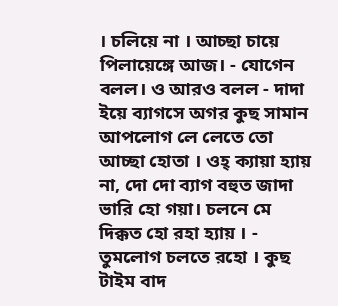। চলিয়ে না । আচ্ছা চায়ে পিলায়েঙ্গে আজ। - যোগেন বলল। ও আরও বলল - দাদা ইয়ে ব্যাগসে অগর কুছ সামান আপলোগ লে লেতে তো আচ্ছা হোতা । ওহ্ ক্যায়া হ্যায় না, দো দো ব্যাগ বহুত জাদা ভারি হো গয়া। চলনে মে দিক্কত হো রহা হ্যায় । - তুমলোগ চলতে রহো । কুছ টাইম বাদ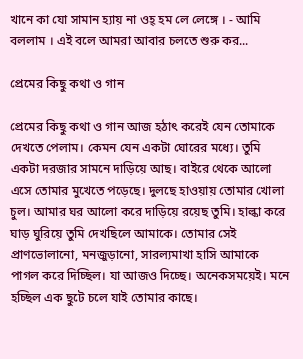খানে কা যো সামান হ্যায় না ওহ্ হম লে লেঙ্গে । - আমি বললাম । এই বলে আমরা আবার চলতে শুরু কর...

প্রেমের কিছু কথা ও গান

প্রেমের কিছু কথা ও গান আজ হঠাৎ করেই যেন তোমাকে দেখতে পেলাম। কেমন যেন একটা ঘোরের মধ্যে। তুমি একটা দরজার সামনে দাড়িয়ে আছ। বাইরে থেকে আলো এসে তোমার মুখেতে পড়েছে। দুলছে হাওয়ায় তোমার খোলা চুল। আমার ঘর আলো করে দাড়িয়ে রয়েছ তুমি। হাল্কা করে ঘাড় ঘুরিয়ে তুমি দেখছিলে আমাকে। তোমার সেই প্রাণভোলানো, মনজুড়ানো, সারল্যমাখা হাসি আমাকে পাগল করে দিচ্ছিল। যা আজও দিচ্ছে। অনেকসময়েই। মনে হচ্ছিল এক ছুটে চলে যাই তোমার কাছে।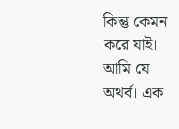কিন্তু কেমন করে যাই। আমি যে অথর্ব। এক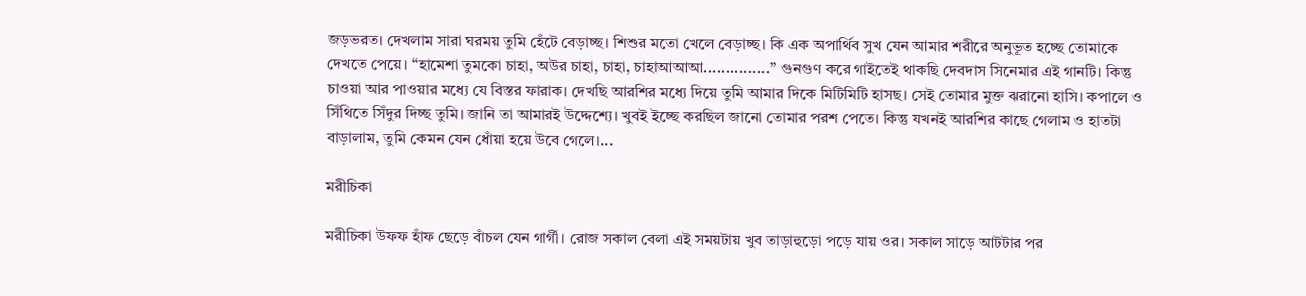জড়ভরত। দেখলাম সারা ঘরময় তুমি হেঁটে বেড়াচ্ছ। শিশুর মতো খেলে বেড়াচ্ছ। কি এক অপার্থিব সুখ যেন আমার শরীরে অনুভূত হচ্ছে তোমাকে দেখতে পেয়ে। “হামেশা তুমকো চাহা, অউর চাহা, চাহা, চাহাআআআ...............” গুনগুণ করে গাইতেই থাকছি দেবদাস সিনেমার এই গানটি। কিন্তু চাওয়া আর পাওয়ার মধ্যে যে বিস্তর ফারাক। দেখছি আরশির মধ্যে দিয়ে তুমি আমার দিকে মিটিমিটি হাসছ। সেই তোমার মুক্ত ঝরানো হাসি। কপালে ও সিঁথিতে সিঁদুর দিচ্ছ তুমি। জানি তা আমারই উদ্দেশ্যে। খুবই ইচ্ছে করছিল জানো তোমার পরশ পেতে। কিন্তু যখনই আরশির কাছে গেলাম ও হাতটা বাড়ালাম, তুমি কেমন যেন ধোঁয়া হয়ে উবে গেলে।...

মরীচিকা

মরীচিকা উফফ হাঁফ ছেড়ে বাঁচল যেন গার্গী। রোজ সকাল বেলা এই সময়টায় খুব তাড়াহুড়ো পড়ে যায় ওর। সকাল সাড়ে আটটার পর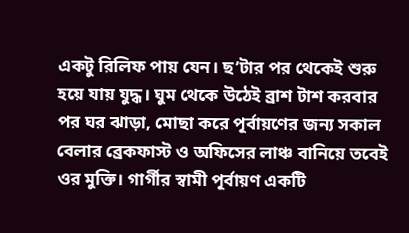একটু রিলিফ পায় যেন। ছ’টার পর থেকেই শুরু হয়ে যায় যুদ্ধ। ঘুম থেকে উঠেই ব্রাশ টাশ করবার পর ঘর ঝাড়া, মোছা করে পূর্বায়ণের জন্য সকাল বেলার ব্রেকফাস্ট ও অফিসের লাঞ্চ বানিয়ে তবেই ওর মুক্তি। গার্গীর স্বামী পূর্বায়ণ একটি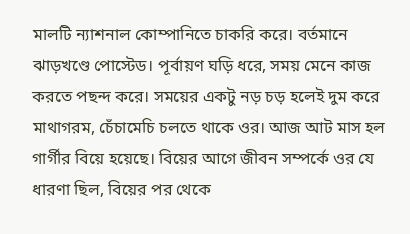মালটি ন্যাশনাল কোম্পানিতে চাকরি করে। বর্তমানে ঝাড়খণ্ডে পোস্টেড। পূর্বায়ণ ঘড়ি ধরে, সময় মেনে কাজ করতে পছন্দ করে। সময়ের একটু নড় চড় হলেই দুম করে মাথাগরম, চেঁচামেচি চলতে থাকে ওর। আজ আট মাস হল গার্গীর বিয়ে হয়েছে। বিয়ের আগে জীবন সম্পর্কে ওর যে ধারণা ছিল, বিয়ের পর থেকে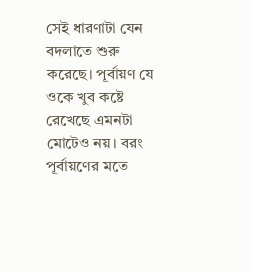সেই ধারণাটা যেন বদলাতে শুরু করেছে। পূর্বায়ণ যে ওকে খুব কষ্টে রেখেছে এমনটা মোটেও নয়। বরং পূর্বায়ণের মতে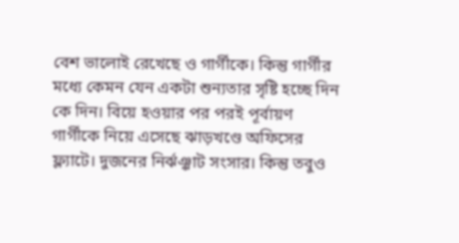বেশ ভালোই রেখেছে ও গার্গীকে। কিন্তু গার্গীর মধ্যে কেমন যেন একটা শুন্যতার সৃষ্টি হচ্ছে দিন কে দিন। বিয়ে হওয়ার পর পরই পূর্বায়ণ গার্গীকে নিয়ে এসেছে ঝাড়খণ্ডে অফিসের ফ্ল্যাটে। দুজনের নির্ঝঞ্ঝাট সংসার। কিন্তু তবুও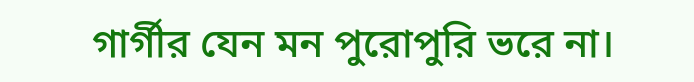গার্গীর যেন মন পুরোপুরি ভরে না।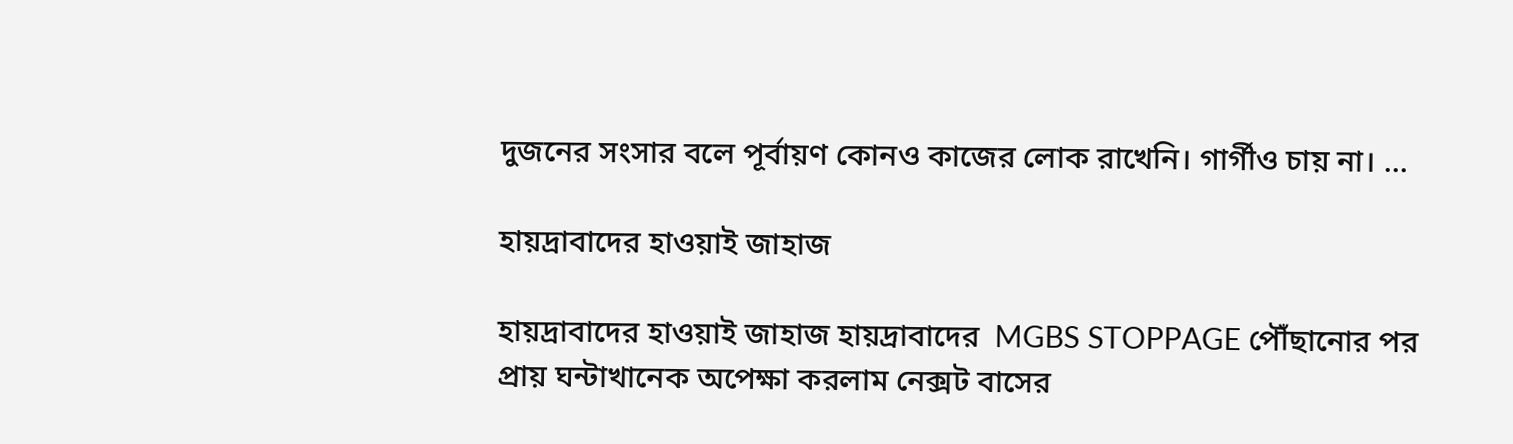দুজনের সংসার বলে পূর্বায়ণ কোনও কাজের লোক রাখেনি। গার্গীও চায় না। ...

হায়দ্রাবাদের হাওয়াই জাহাজ

হায়দ্রাবাদের হাওয়াই জাহাজ হায়দ্রাবাদের  MGBS STOPPAGE পৌঁছানোর পর প্রায় ঘন্টাখানেক অপেক্ষা করলাম নেক্সট বাসের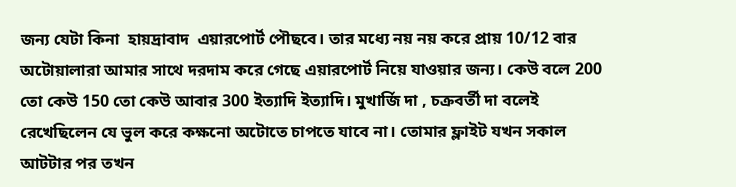জন্য যেটা কিনা  হায়দ্রাবাদ  এয়ারপোর্ট পৌছবে। তার মধ্যে নয় নয় করে প্রায় 10/12 বার অটোয়ালারা আমার সাথে দরদাম করে গেছে এয়ারপোর্ট নিয়ে যাওয়ার জন্য। কেউ বলে 200 তো কেউ 150 তো কেউ আবার 300 ইত্যাদি ইত্যাদি। মুখার্জি দা , চক্রবর্তী দা বলেই রেখেছিলেন যে ভুল করে কক্ষনো অটোতে চাপতে যাবে না। তোমার ফ্লাইট যখন সকাল আটটার পর তখন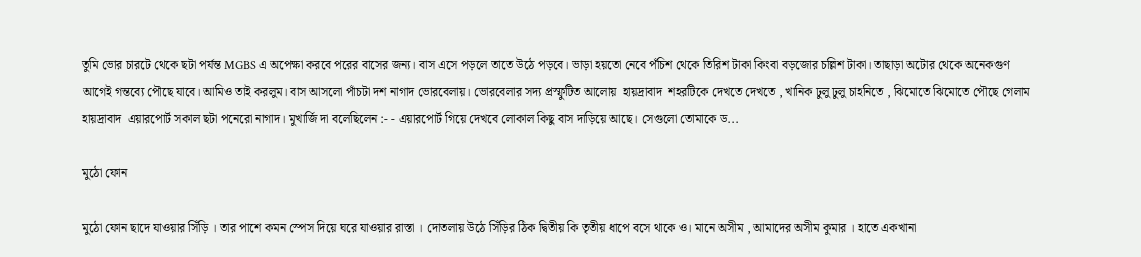তুমি ভোর চারটে থেকে ছটা পর্যন্ত MGBS এ অপেক্ষা করবে পরের বাসের জন্য। বাস এসে পড়লে তাতে উঠে পড়বে। ভাড়া হয়তো নেবে পঁচিশ থেকে তিরিশ টাকা কিংবা বড়জোর চল্লিশ টাকা। তাছাড়া অটোর থেকে অনেকগুণ আগেই গন্তব্যে পৌছে যাবে। আমিও তাই করলুম। বাস আসলো পাঁচটা দশ নাগাদ ভোরবেলায়। ভোরবেলার সদ্য প্রস্ফুটিত আলোয়  হায়দ্রাবাদ  শহরটিকে দেখতে দেখতে , খানিক ঢুলু ঢুলু চাহনিতে , ঝিমোতে ঝিমোতে পৌছে গেলাম হায়দ্রাবাদ  এয়ারপোর্ট সকাল ছটা পনেরো নাগাদ। মুখার্জি দা বলেছিলেন :- - এয়ারপোর্ট গিয়ে দেখবে লোকাল কিছু বাস দাড়িয়ে আছে। সেগুলো তোমাকে ড...

মুঠো ফোন

মুঠো ফোন ছাদে যাওয়ার সিঁড়ি । তার পাশে কমন স্পেস দিয়ে ঘরে যাওয়ার রাস্তা । দোতলায় উঠে সিঁড়ির ঠিক দ্বিতীয় কি তৃতীয় ধাপে বসে থাকে ও। মানে অসীম , আমাদের অসীম কুমার । হাতে একখানা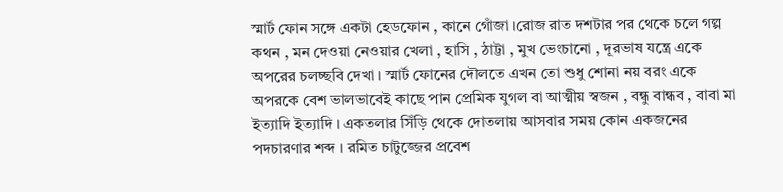স্মার্ট ফোন সঙ্গে একটা হেডফোন , কানে গোঁজা ।রোজ রাত দশটার পর থেকে চলে গল্প কথন , মন দেওয়া নেওয়ার খেলা , হাসি , ঠাট্টা , মুখ ভেংচানো , দূরভাষ যন্ত্রে একে অপরের চলচ্ছবি দেখা । স্মার্ট ফোনের দৌলতে এখন তো শুধু শোনা নয় বরং একে অপরকে বেশ ভালভাবেই কাছে পান প্রেমিক যুগল বা আত্মীয় স্বজন , বন্ধু বান্ধব , বাবা মা ইত্যাদি ইত্যাদি । একতলার সিঁড়ি থেকে দোতলায় আসবার সময় কোন একজনের পদচারণার শব্দ । রমিত চাটুজ্জের প্রবেশ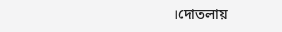।দোতলায়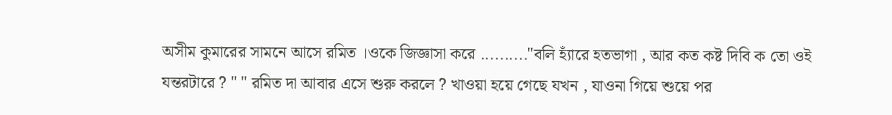অসীম কুমারের সামনে আসে রমিত ।ওকে জিজ্ঞাসা করে .........."বলি হ্যাঁরে হতভাগা , আর কত কষ্ট দিবি ক তো ওই যন্তরটারে ? " " রমিত দা আবার এসে শুরু করলে ? খাওয়া হয়ে গেছে যখন , যাওনা গিয়ে শুয়ে পর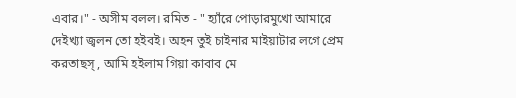এবার।" - অসীম বলল। রমিত - " হ্যাঁরে পোড়ারমুখো আমারে দেইখ্যা জ্বলন তো হইবই। অহন তুই চাইনার মাইয়াটার লগে প্রেম করতাছস্ , আমি হইলাম গিয়া কাবাব মে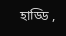হাড্ডি ,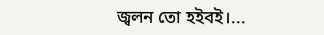জ্বলন তো হইবই।...